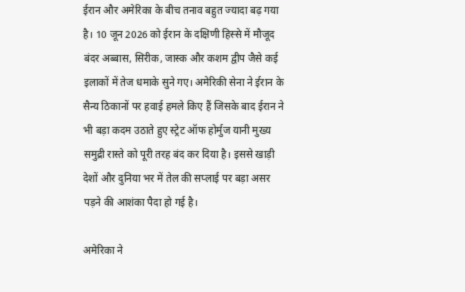ईरान और अमेरिका के बीच तनाव बहुत ज्यादा बढ़ गया है। 10 जून 2026 को ईरान के दक्षिणी हिस्से में मौजूद बंदर अब्बास, सिरीक, जास्क और कशम द्वीप जैसे कई इलाकों में तेज धमाके सुने गए। अमेरिकी सेना ने ईरान के सैन्य ठिकानों पर हवाई हमले किए हैं जिसके बाद ईरान ने भी बड़ा कदम उठाते हुए स्ट्रेट ऑफ होर्मुज यानी मुख्य समुद्री रास्ते को पूरी तरह बंद कर दिया है। इससे खाड़ी देशों और दुनिया भर में तेल की सप्लाई पर बड़ा असर पड़ने की आशंका पैदा हो गई है।

अमेरिका ने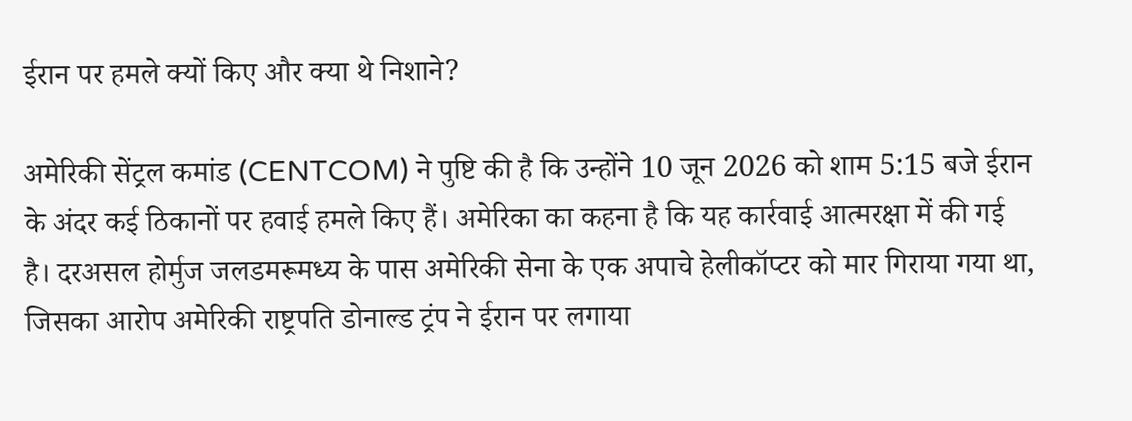ईरान पर हमले क्यों किए और क्या थे निशाने?

अमेरिकी सेंट्रल कमांड (CENTCOM) ने पुष्टि की है कि उन्होंने 10 जून 2026 को शाम 5:15 बजे ईरान के अंदर कई ठिकानों पर हवाई हमले किए हैं। अमेरिका का कहना है कि यह कार्रवाई आत्मरक्षा में की गई है। दरअसल होर्मुज जलडमरूमध्य के पास अमेरिकी सेना के एक अपाचे हेलीकॉप्टर को मार गिराया गया था, जिसका आरोप अमेरिकी राष्ट्रपति डोनाल्ड ट्रंप ने ईरान पर लगाया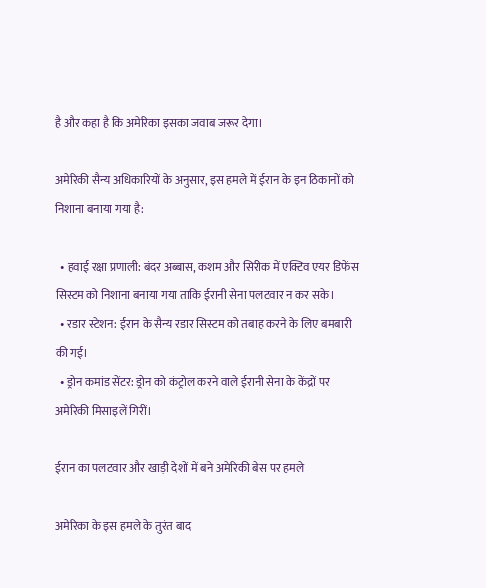है और कहा है कि अमेरिका इसका जवाब जरूर देगा।

अमेरिकी सैन्य अधिकारियों के अनुसार, इस हमले में ईरान के इन ठिकानों को निशाना बनाया गया है:

  • हवाई रक्षा प्रणाली: बंदर अब्बास, कशम और सिरीक में एक्टिव एयर डिफेंस सिस्टम को निशाना बनाया गया ताकि ईरानी सेना पलटवार न कर सके।
  • रडार स्टेशन: ईरान के सैन्य रडार सिस्टम को तबाह करने के लिए बमबारी की गई।
  • ड्रोन कमांड सेंटर: ड्रोन को कंट्रोल करने वाले ईरानी सेना के केंद्रों पर अमेरिकी मिसाइलें गिरीं।

ईरान का पलटवार और खाड़ी देशों में बने अमेरिकी बेस पर हमले

अमेरिका के इस हमले के तुरंत बाद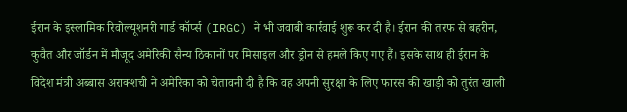ईरान के इस्लामिक रिवोल्यूशनरी गार्ड कॉर्प्स (IRGC) ने भी जवाबी कार्रवाई शुरू कर दी है। ईरान की तरफ से बहरीन, कुवैत और जॉर्डन में मौजूद अमेरिकी सैन्य ठिकानों पर मिसाइल और ड्रोन से हमले किए गए हैं। इसके साथ ही ईरान के विदेश मंत्री अब्बास अराक्शची ने अमेरिका को चेतावनी दी है कि वह अपनी सुरक्षा के लिए फारस की खाड़ी को तुरंत खाली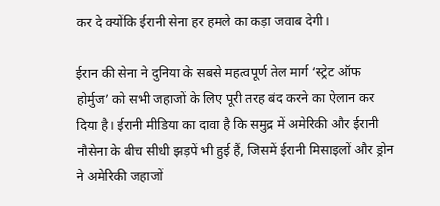कर दे क्योंकि ईरानी सेना हर हमले का कड़ा जवाब देगी।

ईरान की सेना ने दुनिया के सबसे महत्वपूर्ण तेल मार्ग ‘स्ट्रेट ऑफ होर्मुज’ को सभी जहाजों के लिए पूरी तरह बंद करने का ऐलान कर दिया है। ईरानी मीडिया का दावा है कि समुद्र में अमेरिकी और ईरानी नौसेना के बीच सीधी झड़पें भी हुई हैं, जिसमें ईरानी मिसाइलों और ड्रोन ने अमेरिकी जहाजों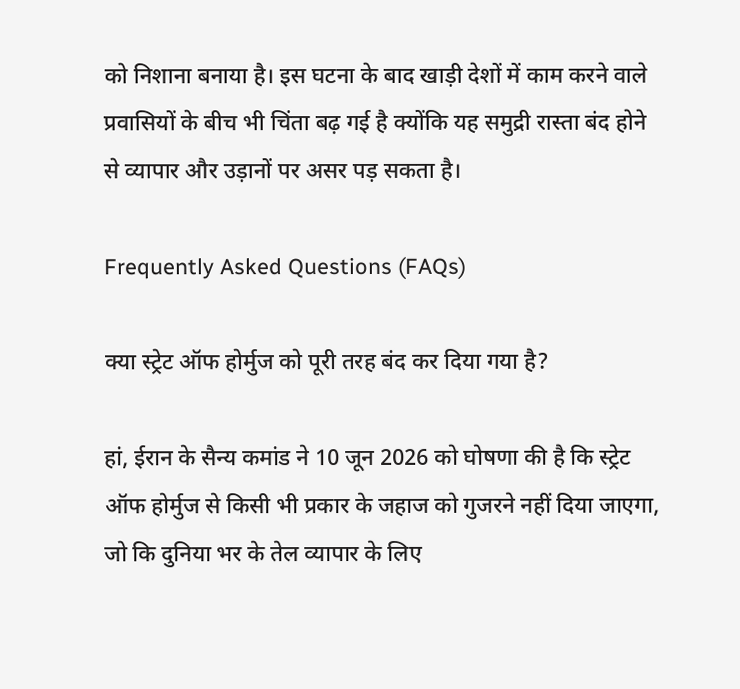को निशाना बनाया है। इस घटना के बाद खाड़ी देशों में काम करने वाले प्रवासियों के बीच भी चिंता बढ़ गई है क्योंकि यह समुद्री रास्ता बंद होने से व्यापार और उड़ानों पर असर पड़ सकता है।

Frequently Asked Questions (FAQs)

क्या स्ट्रेट ऑफ होर्मुज को पूरी तरह बंद कर दिया गया है?

हां, ईरान के सैन्य कमांड ने 10 जून 2026 को घोषणा की है कि स्ट्रेट ऑफ होर्मुज से किसी भी प्रकार के जहाज को गुजरने नहीं दिया जाएगा, जो कि दुनिया भर के तेल व्यापार के लिए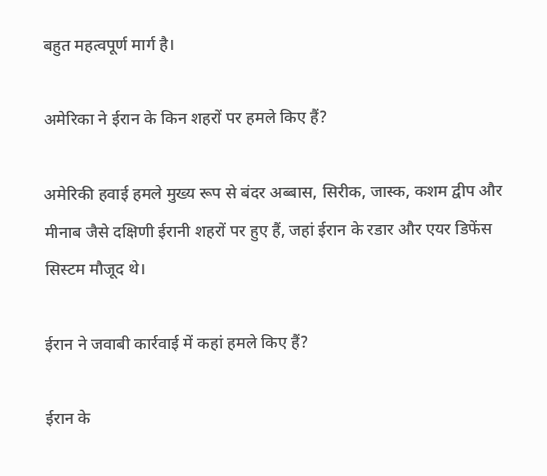बहुत महत्वपूर्ण मार्ग है।

अमेरिका ने ईरान के किन शहरों पर हमले किए हैं?

अमेरिकी हवाई हमले मुख्य रूप से बंदर अब्बास, सिरीक, जास्क, कशम द्वीप और मीनाब जैसे दक्षिणी ईरानी शहरों पर हुए हैं, जहां ईरान के रडार और एयर डिफेंस सिस्टम मौजूद थे।

ईरान ने जवाबी कार्रवाई में कहां हमले किए हैं?

ईरान के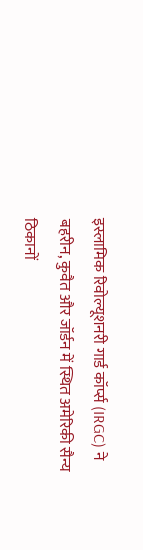इस्लामिक रिवोल्यूशनरी गार्ड कॉर्प्स (IRGC) ने बहरीन, कुवैत और जॉर्डन में स्थित अमेरिकी सैन्य ठिकानों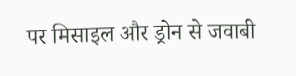पर मिसाइल और ड्रोन से जवाबी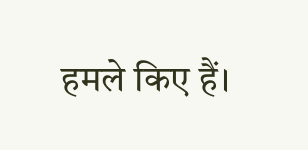हमले किए हैं।